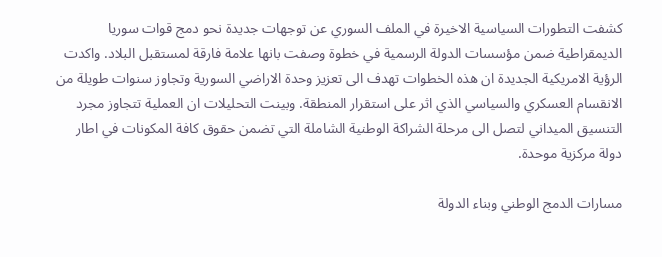كشفت التطورات السياسية الاخيرة في الملف السوري عن توجهات جديدة نحو دمج قوات سوريا الديمقراطية ضمن مؤسسات الدولة الرسمية في خطوة وصفت بانها علامة فارقة لمستقبل البلاد. واكدت الرؤية الامريكية الجديدة ان هذه الخطوات تهدف الى تعزيز وحدة الاراضي السورية وتجاوز سنوات طويلة من الانقسام العسكري والسياسي الذي اثر على استقرار المنطقة. وبينت التحليلات ان العملية تتجاوز مجرد التنسيق الميداني لتصل الى مرحلة الشراكة الوطنية الشاملة التي تضمن حقوق كافة المكونات في اطار دولة مركزية موحدة.

مسارات الدمج الوطني وبناء الدولة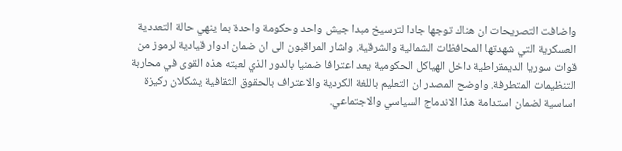واضافت التصريحات ان هناك توجها جادا لترسيخ مبدا جيش واحد وحكومة واحدة بما ينهي حالة التعددية العسكرية التي شهدتها المحافظات الشمالية والشرقية. واشار المراقبون الى ان ضمان ادوار قيادية لرموز من قوات سوريا الديمقراطية داخل الهياكل الحكومية يعد اعترافا ضمنيا بالدور الذي لعبته هذه القوى في محاربة التنظيمات المتطرفة. واوضح المصدر ان التعليم باللغة الكردية والاعتراف بالحقوق الثقافية يشكلان ركيزة اساسية لضمان استدامة هذا الاندماج السياسي والاجتماعي.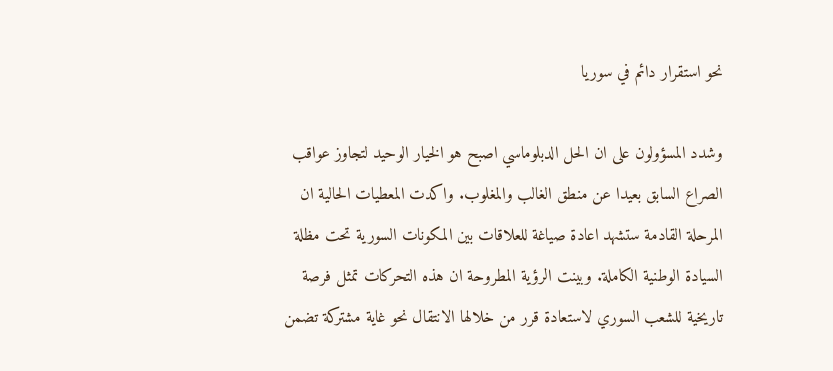نحو استقرار دائم في سوريا

وشدد المسؤولون على ان الحل الدبلوماسي اصبح هو الخيار الوحيد لتجاوز عواقب الصراع السابق بعيدا عن منطق الغالب والمغلوب. واكدت المعطيات الحالية ان المرحلة القادمة ستشهد اعادة صياغة للعلاقات بين المكونات السورية تحت مظلة السيادة الوطنية الكاملة. وبينت الرؤية المطروحة ان هذه التحركات تمثل فرصة تاريخية للشعب السوري لاستعادة قرر من خلالها الانتقال نحو غاية مشتركة تضمن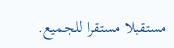مستقبلا مستقرا للجميع.